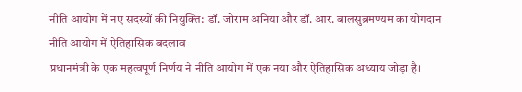नीति आयोग में नए सदस्यों की नियुक्ति: डॉ. जोराम अनिया और डॉ. आर. बालसुब्रमण्यम का योगदान
नीति आयोग में ऐतिहासिक बदलाव
प्रधानमंत्री के एक महत्वपूर्ण निर्णय ने नीति आयोग में एक नया और ऐतिहासिक अध्याय जोड़ा है।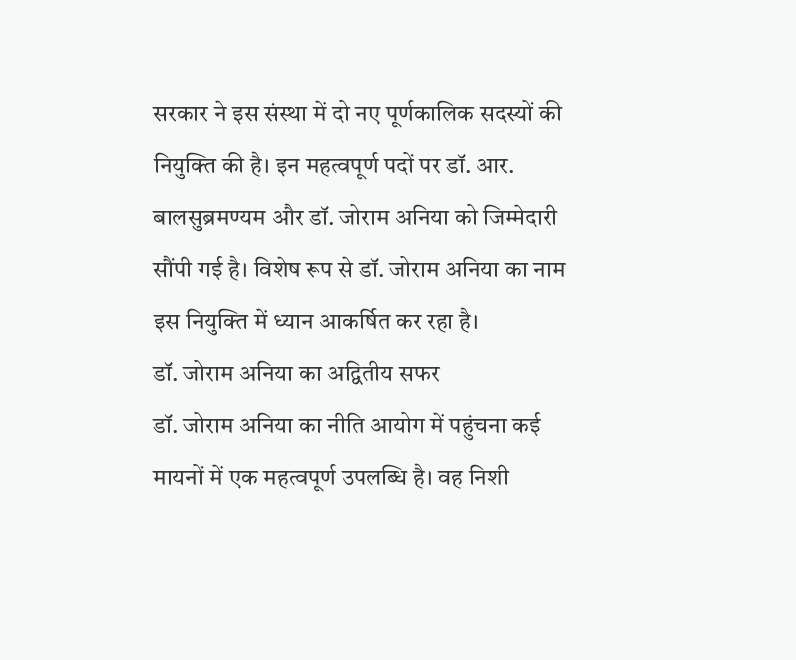सरकार ने इस संस्था में दो नए पूर्णकालिक सदस्यों की नियुक्ति की है। इन महत्वपूर्ण पदों पर डॉ. आर. बालसुब्रमण्यम और डॉ. जोराम अनिया को जिम्मेदारी सौंपी गई है। विशेष रूप से डॉ. जोराम अनिया का नाम इस नियुक्ति में ध्यान आकर्षित कर रहा है।
डॉ. जोराम अनिया का अद्वितीय सफर
डॉ. जोराम अनिया का नीति आयोग में पहुंचना कई मायनों में एक महत्वपूर्ण उपलब्धि है। वह निशी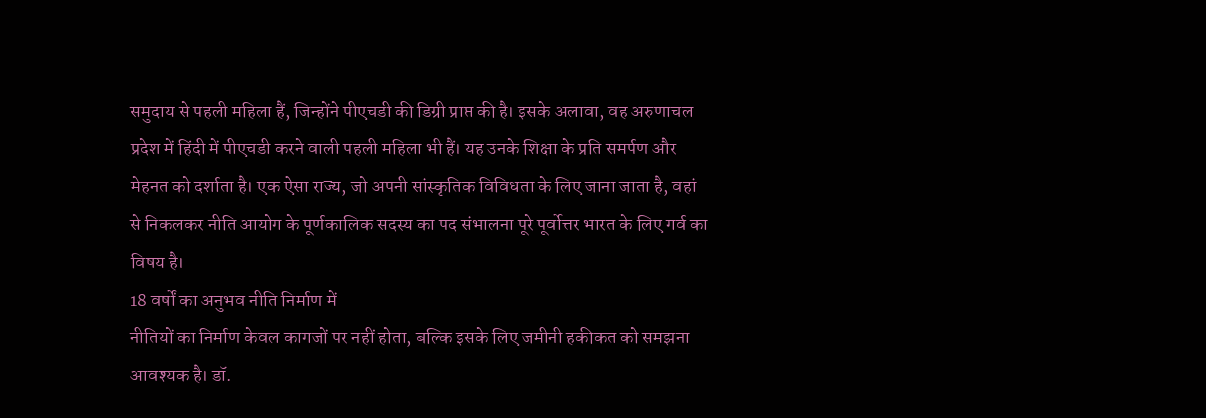समुदाय से पहली महिला हैं, जिन्होंने पीएचडी की डिग्री प्राप्त की है। इसके अलावा, वह अरुणाचल प्रदेश में हिंदी में पीएचडी करने वाली पहली महिला भी हैं। यह उनके शिक्षा के प्रति समर्पण और मेहनत को दर्शाता है। एक ऐसा राज्य, जो अपनी सांस्कृतिक विविधता के लिए जाना जाता है, वहां से निकलकर नीति आयोग के पूर्णकालिक सदस्य का पद संभालना पूरे पूर्वोत्तर भारत के लिए गर्व का विषय है।
18 वर्षों का अनुभव नीति निर्माण में
नीतियों का निर्माण केवल कागजों पर नहीं होता, बल्कि इसके लिए जमीनी हकीकत को समझना आवश्यक है। डॉ.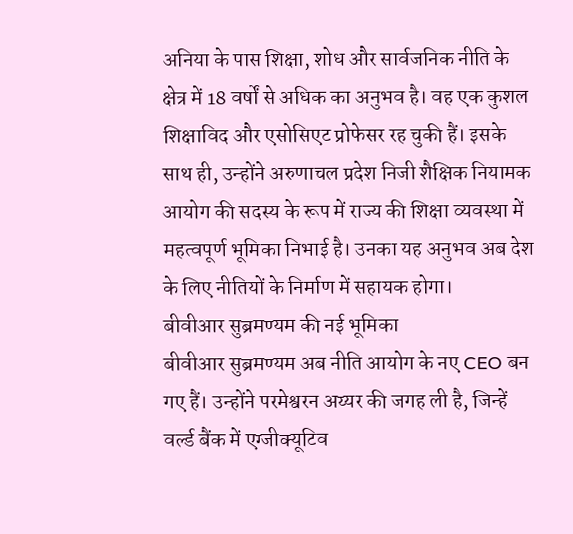अनिया के पास शिक्षा, शोध और सार्वजनिक नीति के क्षेत्र में 18 वर्षों से अधिक का अनुभव है। वह एक कुशल शिक्षाविद और एसोसिएट प्रोफेसर रह चुकी हैं। इसके साथ ही, उन्होंने अरुणाचल प्रदेश निजी शैक्षिक नियामक आयोग की सदस्य के रूप में राज्य की शिक्षा व्यवस्था में महत्वपूर्ण भूमिका निभाई है। उनका यह अनुभव अब देश के लिए नीतियों के निर्माण में सहायक होगा।
बीवीआर सुब्रमण्यम की नई भूमिका
बीवीआर सुब्रमण्यम अब नीति आयोग के नए CEO बन गए हैं। उन्होंने परमेश्वरन अय्यर की जगह ली है, जिन्हें वर्ल्ड बैंक में एग्जीक्यूटिव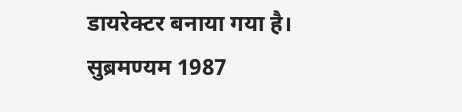डायरेक्टर बनाया गया है। सुब्रमण्यम 1987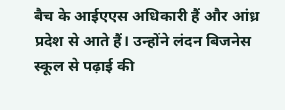बैच के आईएएस अधिकारी हैं और आंध्र प्रदेश से आते हैं। उन्होंने लंदन बिजनेस स्कूल से पढ़ाई की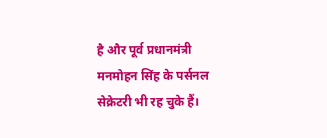है और पूर्व प्रधानमंत्री मनमोहन सिंह के पर्सनल सेक्रेटरी भी रह चुके हैं।